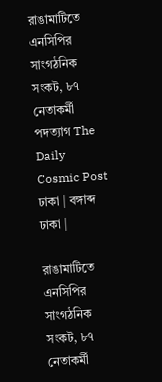রাঙামাটিতে এনসিপির সাংগঠনিক সংকট, ৮৭ নেতাকর্মী পদত্যাগ The Daily Cosmic Post
ঢাকা | বঙ্গাব্দ
ঢাকা |

রাঙামাটিতে এনসিপির সাংগঠনিক সংকট, ৮৭ নেতাকর্মী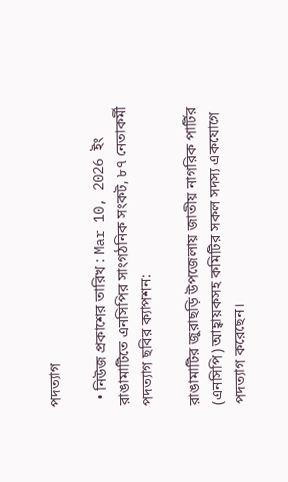পদত্যাগ

  • নিউজ প্রকাশের তারিখ : Mar 10, 2026 ইং
রাঙামাটিতে এনসিপির সাংগঠনিক সংকট, ৮৭ নেতাকর্মী পদত্যাগ ছবির ক্যাপশন:

রাঙামাটির জুরাছড়ি উপজেলায় জাতীয় নাগরিক পার্টির (এনসিপি) আহ্বায়কসহ কমিটির সকল সদস্য একযোগে পদত্যাগ করেছেন।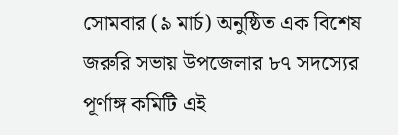সোমবার (৯ মার্চ) অনুষ্ঠিত এক বিশেষ জরুরি সভায় উপজেলার ৮৭ সদস্যের পূর্ণাঙ্গ কমিটি এই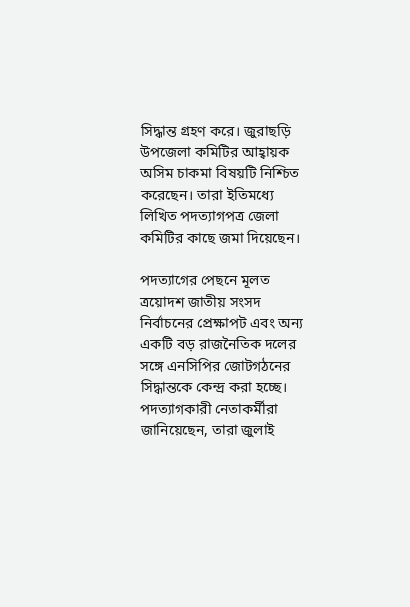সিদ্ধান্ত গ্রহণ করে। জুরাছড়ি উপজেলা কমিটির আহ্বায়ক অসিম চাকমা বিষয়টি নিশ্চিত করেছেন। তারা ইতিমধ্যে লিখিত পদত্যাগপত্র জেলা কমিটির কাছে জমা দিয়েছেন।

পদত্যাগের পেছনে মূলত ত্রয়োদশ জাতীয় সংসদ নির্বাচনের প্রেক্ষাপট এবং অন্য একটি বড় রাজনৈতিক দলের সঙ্গে এনসিপির জোটগঠনের সিদ্ধান্তকে কেন্দ্র করা হচ্ছে। পদত্যাগকারী নেতাকর্মীরা জানিয়েছেন, তারা জুলাই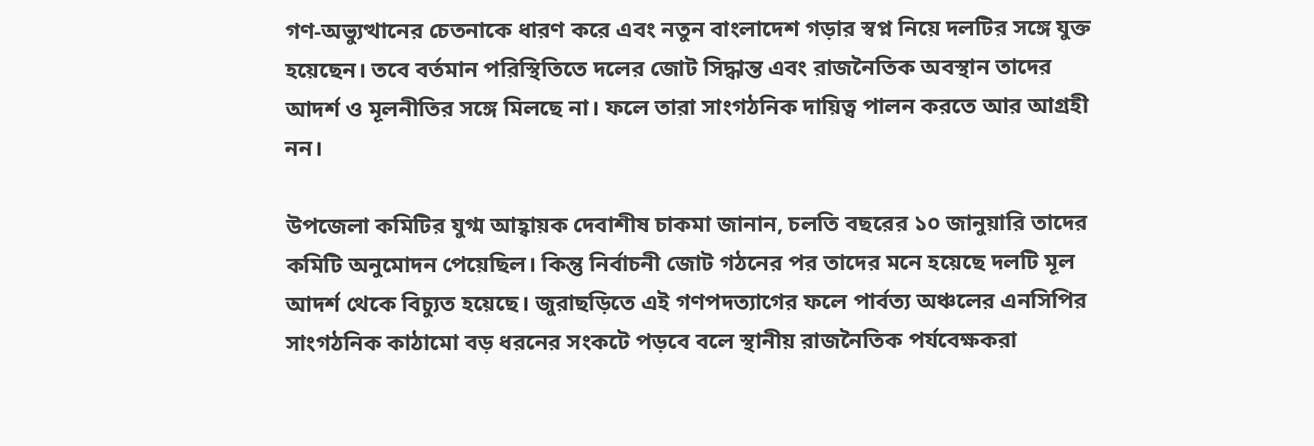গণ-অভ্যুত্থানের চেতনাকে ধারণ করে এবং নতুন বাংলাদেশ গড়ার স্বপ্ন নিয়ে দলটির সঙ্গে যুক্ত হয়েছেন। তবে বর্তমান পরিস্থিতিতে দলের জোট সিদ্ধান্ত এবং রাজনৈতিক অবস্থান তাদের আদর্শ ও মূলনীতির সঙ্গে মিলছে না। ফলে তারা সাংগঠনিক দায়িত্ব পালন করতে আর আগ্রহী নন।

উপজেলা কমিটির যুগ্ম আহ্বায়ক দেবাশীষ চাকমা জানান, চলতি বছরের ১০ জানুয়ারি তাদের কমিটি অনুমোদন পেয়েছিল। কিন্তু নির্বাচনী জোট গঠনের পর তাদের মনে হয়েছে দলটি মূল আদর্শ থেকে বিচ্যুত হয়েছে। জুরাছড়িতে এই গণপদত্যাগের ফলে পার্বত্য অঞ্চলের এনসিপির সাংগঠনিক কাঠামো বড় ধরনের সংকটে পড়বে বলে স্থানীয় রাজনৈতিক পর্যবেক্ষকরা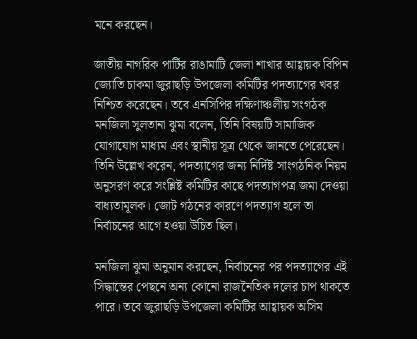মনে করছেন।

জাতীয় নাগরিক পার্টির রাঙামাটি জেলা শাখার আহ্বায়ক বিপিন জ্যোতি চাকমা জুরাছড়ি উপজেলা কমিটির পদত্যাগের খবর নিশ্চিত করেছেন। তবে এনসিপির দক্ষিণাঞ্চলীয় সংগঠক মনজিলা সুলতানা ঝুমা বলেন, তিনি বিষয়টি সামাজিক যোগাযোগ মাধ্যম এবং স্থানীয় সূত্র থেকে জানতে পেরেছেন। তিনি উল্লেখ করেন, পদত্যাগের জন্য নির্দিষ্ট সাংগঠনিক নিয়ম অনুসরণ করে সংশ্লিষ্ট কমিটির কাছে পদত্যাগপত্র জমা দেওয়া বাধ্যতামূলক। জোট গঠনের কারণে পদত্যাগ হলে তা নির্বাচনের আগে হওয়া উচিত ছিল।

মনজিলা ঝুমা অনুমান করছেন, নির্বাচনের পর পদত্যাগের এই সিদ্ধান্তের পেছনে অন্য কোনো রাজনৈতিক দলের চাপ থাকতে পারে। তবে জুরাছড়ি উপজেলা কমিটির আহ্বায়ক অসিম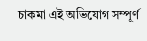চাকমা এই অভিযোগ সম্পূর্ণ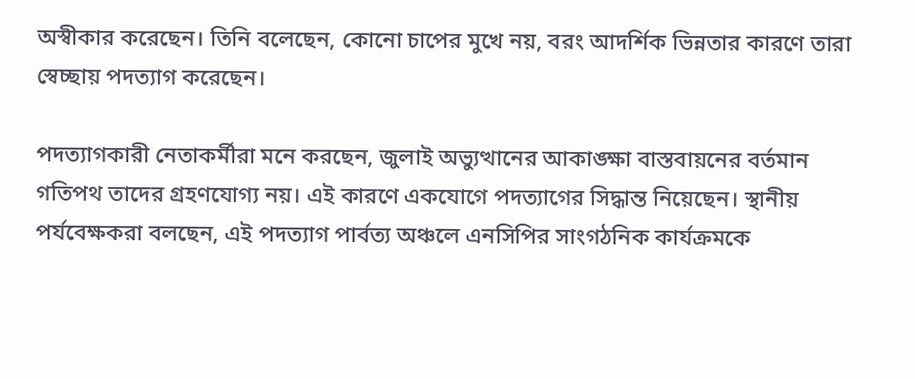অস্বীকার করেছেন। তিনি বলেছেন, কোনো চাপের মুখে নয়, বরং আদর্শিক ভিন্নতার কারণে তারা স্বেচ্ছায় পদত্যাগ করেছেন।

পদত্যাগকারী নেতাকর্মীরা মনে করছেন, জুলাই অভ্যুত্থানের আকাঙ্ক্ষা বাস্তবায়নের বর্তমান গতিপথ তাদের গ্রহণযোগ্য নয়। এই কারণে একযোগে পদত্যাগের সিদ্ধান্ত নিয়েছেন। স্থানীয় পর্যবেক্ষকরা বলছেন, এই পদত্যাগ পার্বত্য অঞ্চলে এনসিপির সাংগঠনিক কার্যক্রমকে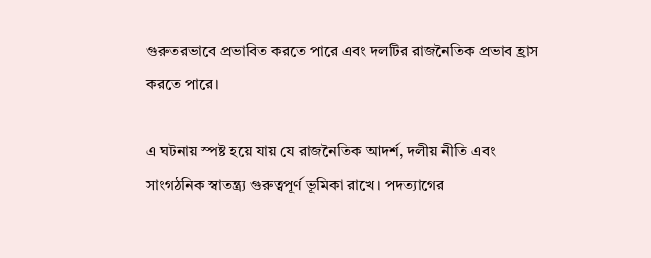গুরুতরভাবে প্রভাবিত করতে পারে এবং দলটির রাজনৈতিক প্রভাব হ্রাস করতে পারে।

এ ঘটনায় স্পষ্ট হয়ে যায় যে রাজনৈতিক আদর্শ, দলীয় নীতি এবং সাংগঠনিক স্বাতন্ত্র্য গুরুত্বপূর্ণ ভূমিকা রাখে। পদত্যাগের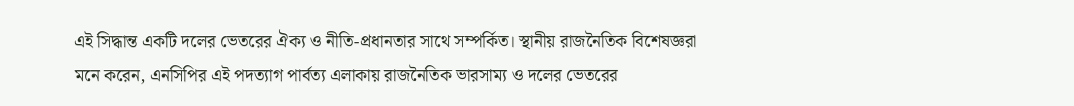এই সিদ্ধান্ত একটি দলের ভেতরের ঐক্য ও নীতি-প্রধানতার সাথে সম্পর্কিত। স্থানীয় রাজনৈতিক বিশেষজ্ঞরা মনে করেন, এনসিপির এই পদত্যাগ পার্বত্য এলাকায় রাজনৈতিক ভারসাম্য ও দলের ভেতরের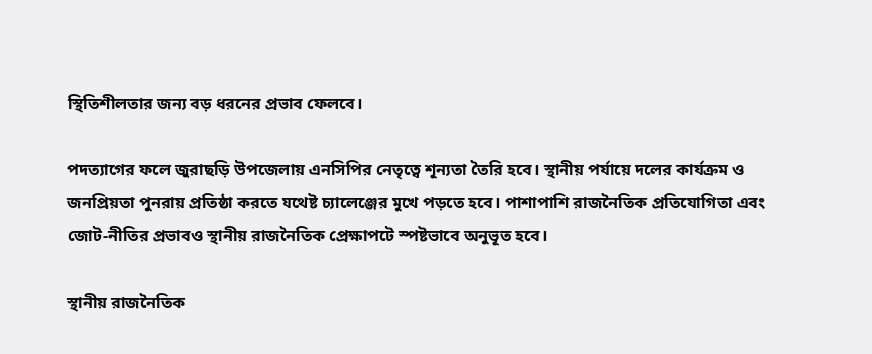স্থিতিশীলতার জন্য বড় ধরনের প্রভাব ফেলবে।

পদত্যাগের ফলে জুরাছড়ি উপজেলায় এনসিপির নেতৃত্বে শূন্যতা তৈরি হবে। স্থানীয় পর্যায়ে দলের কার্যক্রম ও জনপ্রিয়তা পুনরায় প্রতিষ্ঠা করতে যথেষ্ট চ্যালেঞ্জের মুখে পড়তে হবে। পাশাপাশি রাজনৈতিক প্রতিযোগিতা এবং জোট-নীতির প্রভাবও স্থানীয় রাজনৈতিক প্রেক্ষাপটে স্পষ্টভাবে অনুভূত হবে।

স্থানীয় রাজনৈতিক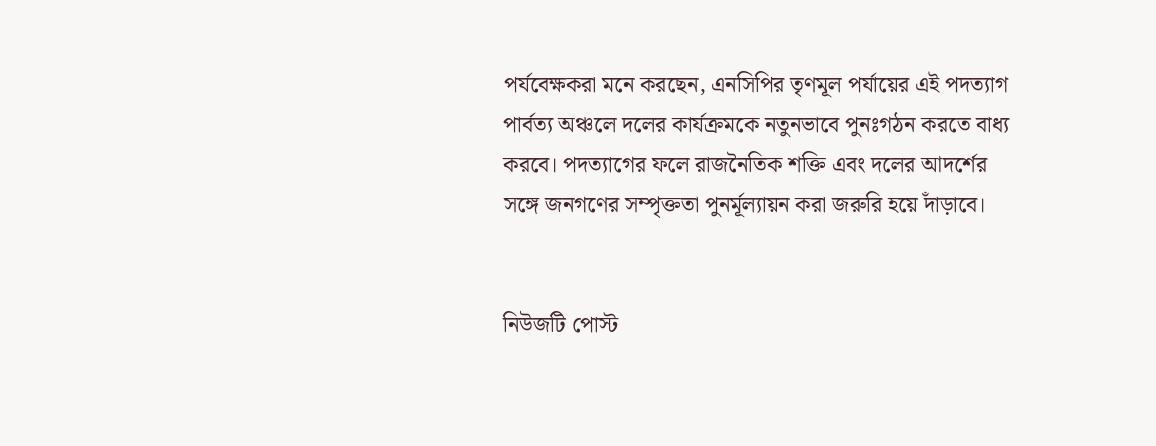পর্যবেক্ষকরা মনে করছেন, এনসিপির তৃণমূল পর্যায়ের এই পদত্যাগ পার্বত্য অঞ্চলে দলের কার্যক্রমকে নতুনভাবে পুনঃগঠন করতে বাধ্য করবে। পদত্যাগের ফলে রাজনৈতিক শক্তি এবং দলের আদর্শের সঙ্গে জনগণের সম্পৃক্ততা পুনর্মূল্যায়ন করা জরুরি হয়ে দাঁড়াবে।


নিউজটি পোস্ট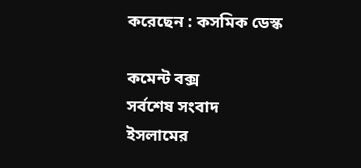করেছেন : কসমিক ডেস্ক

কমেন্ট বক্স
সর্বশেষ সংবাদ
ইসলামের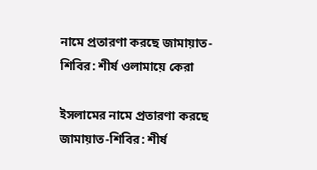নামে প্রতারণা করছে জামায়াত-শিবির: শীর্ষ ওলামায়ে কেরা

ইসলামের নামে প্রতারণা করছে জামায়াত-শিবির: শীর্ষ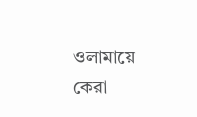ওলামায়ে কেরা